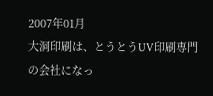2007年01月
大洞印刷は、とうとうUV印刷専門の会社になっ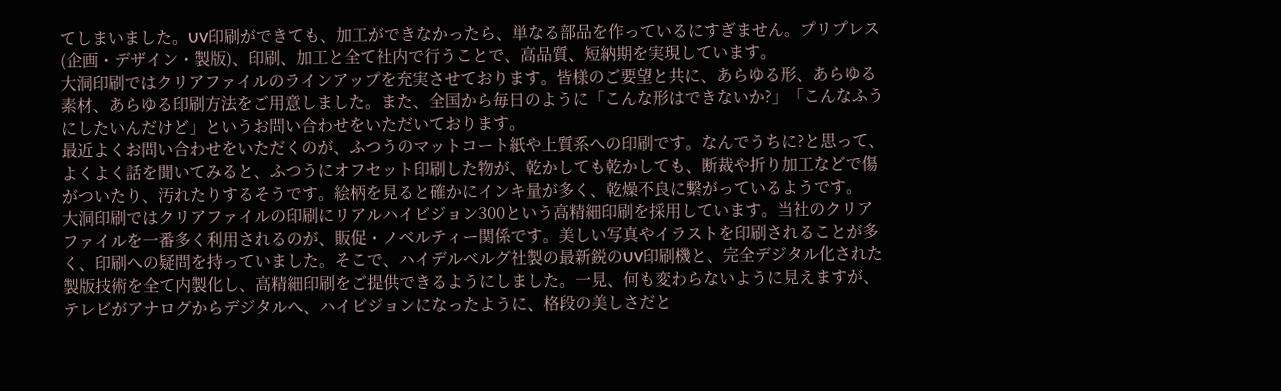てしまいました。UV印刷ができても、加工ができなかったら、単なる部品を作っているにすぎません。プリプレス(企画・デザイン・製版)、印刷、加工と全て社内で行うことで、高品質、短納期を実現しています。
大洞印刷ではクリアファイルのラインアップを充実させております。皆様のご要望と共に、あらゆる形、あらゆる素材、あらゆる印刷方法をご用意しました。また、全国から毎日のように「こんな形はできないか?」「こんなふうにしたいんだけど」というお問い合わせをいただいております。
最近よくお問い合わせをいただくのが、ふつうのマットコート紙や上質系への印刷です。なんでうちに?と思って、よくよく話を聞いてみると、ふつうにオフセット印刷した物が、乾かしても乾かしても、断裁や折り加工などで傷がついたり、汚れたりするそうです。絵柄を見ると確かにインキ量が多く、乾燥不良に繋がっているようです。
大洞印刷ではクリアファイルの印刷にリアルハイビジョン300という高精細印刷を採用しています。当社のクリアファイルを一番多く利用されるのが、販促・ノベルティー関係です。美しい写真やイラストを印刷されることが多く、印刷への疑問を持っていました。そこで、ハイデルベルグ社製の最新鋭のUV印刷機と、完全デジタル化された製版技術を全て内製化し、高精細印刷をご提供できるようにしました。一見、何も変わらないように見えますが、テレビがアナログからデジタルへ、ハイビジョンになったように、格段の美しさだと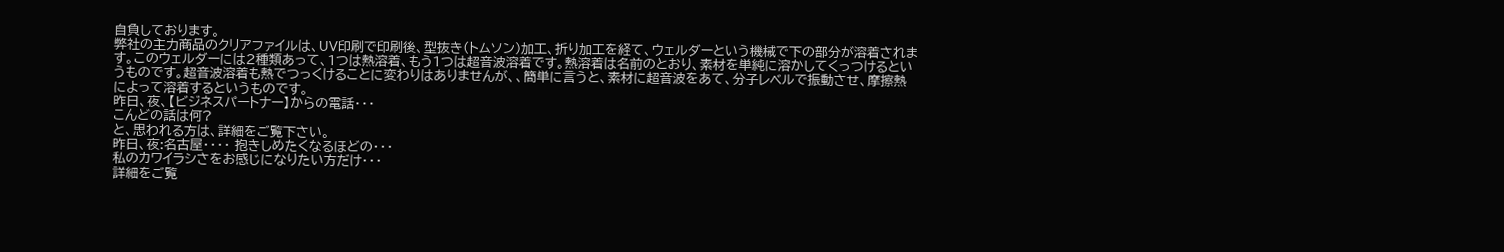自負しております。
弊社の主力商品のクリアファイルは、UV印刷で印刷後、型抜き(トムソン)加工、折り加工を経て、ウェルダーという機械で下の部分が溶着されます。このウェルダーには2種類あって、1つは熱溶着、もう1つは超音波溶着です。熱溶着は名前のとおり、素材を単純に溶かしてくっつけるというものです。超音波溶着も熱でつっくけることに変わりはありませんが、、簡単に言うと、素材に超音波をあて、分子レベルで振動させ、摩擦熱によって溶着するというものです。
昨日、夜、【ビジネスパートナー】からの電話・・・
こんどの話は何?
と、思われる方は、詳細をご覧下さい。
昨日、夜:名古屋・・・・ 抱きしめたくなるほどの・・・
私のカワイラシさをお感じになりたい方だけ・・・
詳細をご覧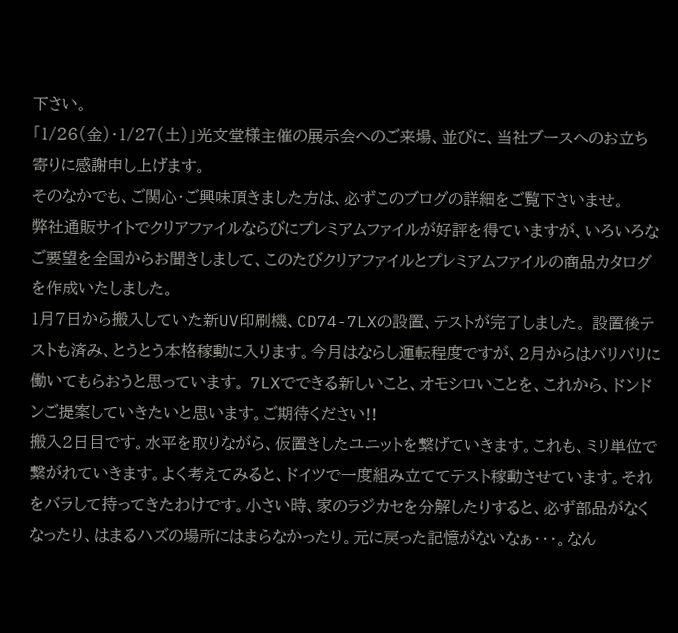下さい。
「1/26(金)・1/27(土)」光文堂様主催の展示会へのご来場、並びに、当社ブースへのお立ち寄りに感謝申し上げます。
そのなかでも、ご関心・ご興味頂きました方は、必ずこのブログの詳細をご覧下さいませ。
弊社通販サイトでクリアファイルならびにプレミアムファイルが好評を得ていますが、いろいろなご要望を全国からお聞きしまして、このたびクリアファイルとプレミアムファイルの商品カタログを作成いたしました。
1月7日から搬入していた新UV印刷機、CD74-7LXの設置、テストが完了しました。 設置後テストも済み、とうとう本格稼動に入ります。今月はならし運転程度ですが、2月からはバリバリに働いてもらおうと思っています。 7LXでできる新しいこと、オモシロいことを、これから、ドンドンご提案していきたいと思います。ご期待ください!!
搬入2日目です。水平を取りながら、仮置きしたユニットを繋げていきます。これも、ミリ単位で繋がれていきます。よく考えてみると、ドイツで一度組み立ててテスト稼動させています。それをバラして持ってきたわけです。小さい時、家のラジカセを分解したりすると、必ず部品がなくなったり、はまるハズの場所にはまらなかったり。元に戻った記憶がないなぁ・・・。なん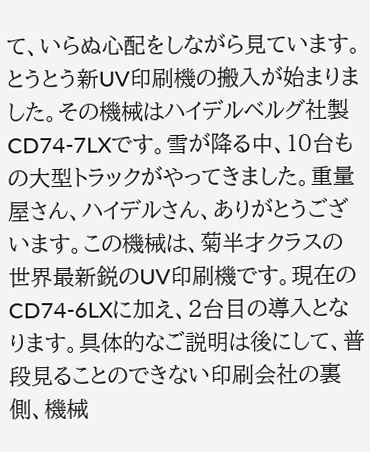て、いらぬ心配をしながら見ています。
とうとう新UV印刷機の搬入が始まりました。その機械はハイデルベルグ社製CD74-7LXです。雪が降る中、10台もの大型トラックがやってきました。重量屋さん、ハイデルさん、ありがとうございます。この機械は、菊半才クラスの世界最新鋭のUV印刷機です。現在のCD74-6LXに加え、2台目の導入となります。具体的なご説明は後にして、普段見ることのできない印刷会社の裏側、機械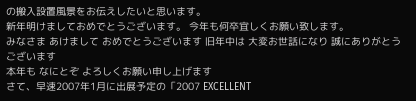の搬入設置風景をお伝えしたいと思います。
新年明けましておめでとうございます。 今年も何卒宜しくお願い致します。
みなさま あけまして おめでとうございます 旧年中は 大変お世話になり 誠にありがとうございます
本年も なにとぞ よろしくお願い申し上げます
さて、早速2007年1月に出展予定の「2007 EXCELLENT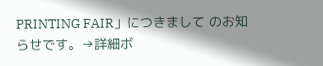PRINTING FAIR」につきまして のお知らせです。→詳細ボ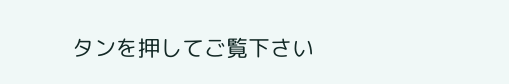タンを押してご覧下さい